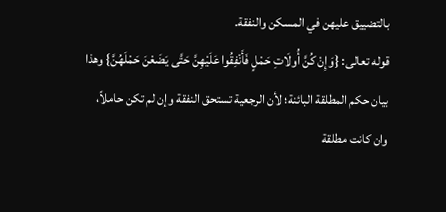بالتضييق عليهن في المسكن والنفقة.
قوله تعالى: {وَإِنْ كُنَّ أُولَاتِ حَمْلٍ فَأَنْفِقُوا عَلَيْهِنَّ حَتَّى يَضَعْنَ حَمْلَهُنَّ} وهذا بيان حكم المطلقة البائنة؛ لأن الرجعية تستحق النفقة وإن لم تكن حاملاً، وان كانت مطلقة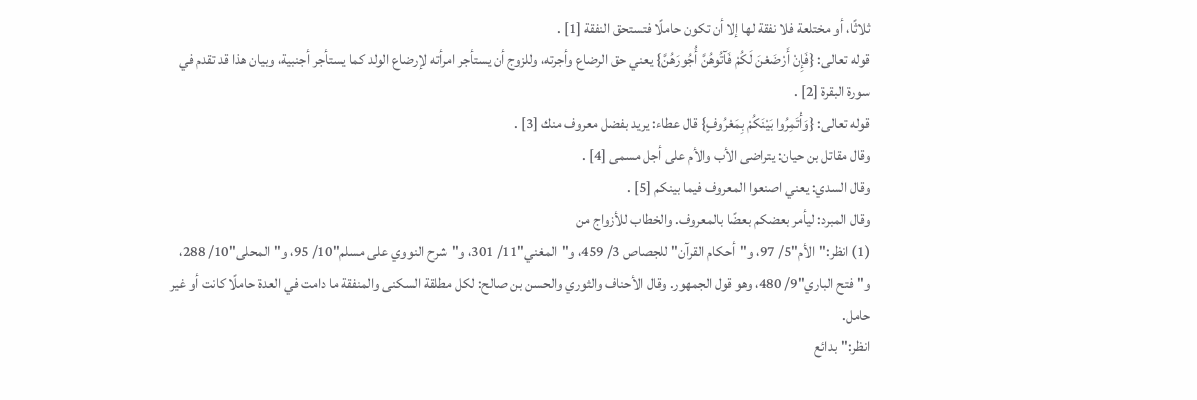ثلاثًا، أو مختلعة فلا نفقة لها إلا أن تكون حاملًا فتستحق النفقة [1] .
قوله تعالى: {فَإِنْ أَرْضَعْنَ لَكُمْ فَآتُوهُنَّ أُجُورَهُنَّ} يعني حق الرضاع وأجرته، وللزوج أن يستأجر امرأته لإرضاع الولد كما يستأجر أجنبية، وبيان هذا قد تقدم في سورة البقرة [2] .
قوله تعالى: {وَأْتَمِرُوا بَيْنَكُمْ بِمَعْرُوفٍ} قال عطاء: يريد بفضل معروف منك [3] .
وقال مقاتل بن حيان: يتراضى الأب والأم على أجل مسمى [4] .
وقال السدي: يعني اصنعوا المعروف فيما بينكم [5] .
وقال المبرد: ليأمر بعضكم بعضًا بالمعروف. والخطاب للأزواج من
(1) انظر:"الأم"5/ 97، و"أحكام القرآن"للجصاص 3/ 459، و"المغني"11/ 301، و"شرح النووي على مسلم"10/ 95، و"المحلى"10/ 288، و"فتح الباري"9/ 480، وهو قول الجمهور. وقال الأحناف والثوري والحسن بن صالح: لكل مطلقة السكنى والمنفقة ما دامت في العدة حاملًا كانت أو غير حامل.
انظر:"بدائع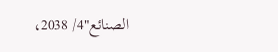الصنائع"4/ 2038،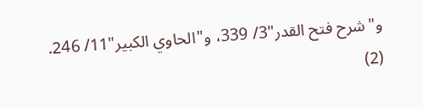و"شرح فتح القدر"3/ 339، و"الحاوي الكبير"11/ 246.
(2)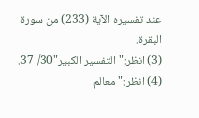عند تفسيره الآية (233) من سورة البقرة.
(3) انظر:"التفسير الكبير"30/ 37.
(4) انظر:"معالم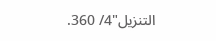التنزيل"4/ 360.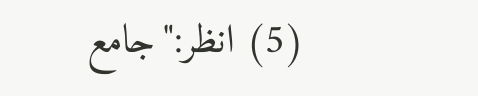(5) انظر:"جامع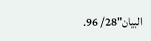البيان"28/ 96.